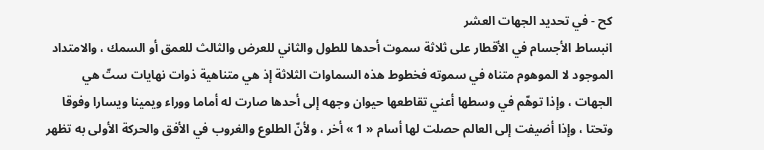كح - في تحديد الجهات العشر
انبساط الأجسام في الأقطار على ثلاثة سموت أحدها للطول والثاني للعرض والثالث للعمق أو السمك ، والامتداد الموجود لا الموهوم متناه في سموته فخطوط هذه السماوات الثلاثة إذ هي متناهية ذوات نهايات ستّ هي الجهات ، وإذا توهّم في وسطها أعني تقاطعها حيوان وجهه إلى أحدها صارت له أماما ووراء ويمينا ويسارا وفوقا وتحتا ، وإذا أضيفت إلى العالم حصلت لها أسام « 1 » أخر ، ولأنّ الطلوع والغروب في الأفق والحركة الأولى به تظهر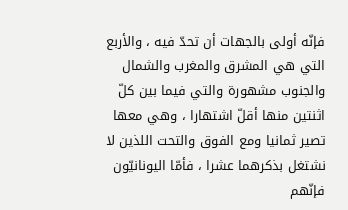فإنّه أولى بالجهات أن تحدّ فيه ، والأربع التي هي المشرق والمغرب والشمال والجنوب مشهورة والتي فيما بين كلّ اثنتين منها أقلّ اشتهارا ، وهي معها تصير ثمانيا ومع الفوق والتحت اللذين لا نشتغل بذكرهما عشرا ، فأمّا اليونانيّون فإنّهم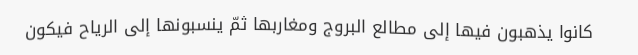كانوا يذهبون فيها إلى مطالع البروج ومغاربها ثمّ ينسبونها إلى الرياح فيكون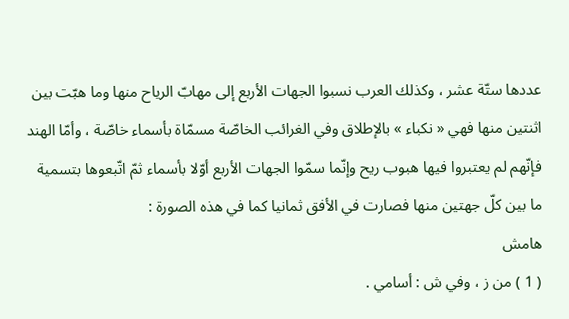عددها ستّة عشر ، وكذلك العرب نسبوا الجهات الأربع إلى مهابّ الرياح منها وما هبّت بين اثنتين منها فهي « نكباء » بالإطلاق وفي الغرائب الخاصّة مسمّاة بأسماء خاصّة ، وأمّا الهند فإنّهم لم يعتبروا فيها هبوب ريح وإنّما سمّوا الجهات الأربع أوّلا بأسماء ثمّ اتّبعوها بتسمية ما بين كلّ جهتين منها فصارت في الأفق ثمانيا كما في هذه الصورة :
هامش
( 1 ) من ز ، وفي ش : أسامي .